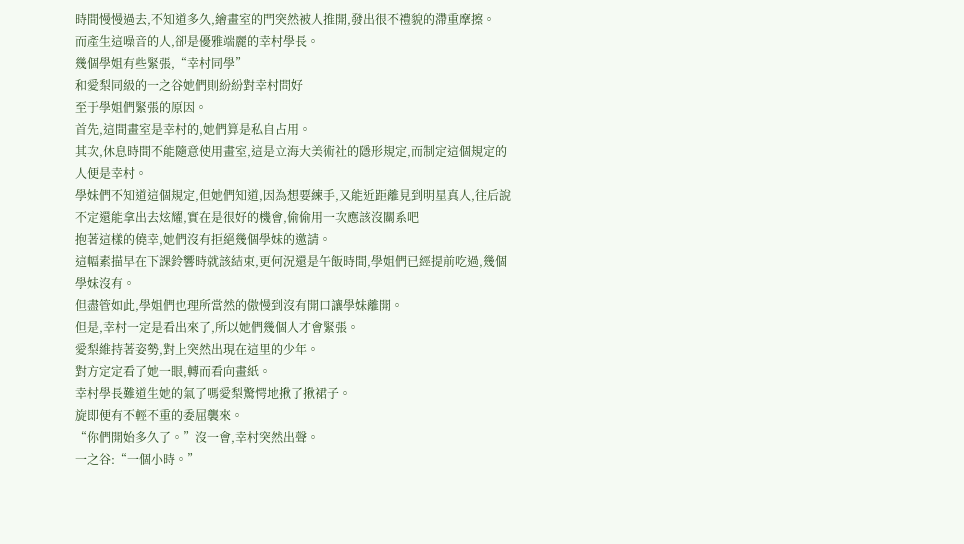時間慢慢過去,不知道多久,繪畫室的門突然被人推開,發出很不禮貌的滯重摩擦。
而產生這噪音的人,卻是優雅端麗的幸村學長。
幾個學姐有些緊張,“幸村同學”
和愛梨同級的一之谷她們則紛紛對幸村問好
至于學姐們緊張的原因。
首先,這間畫室是幸村的,她們算是私自占用。
其次,休息時間不能隨意使用畫室,這是立海大美術社的隱形規定,而制定這個規定的人便是幸村。
學妹們不知道這個規定,但她們知道,因為想要練手,又能近距離見到明星真人,往后說不定還能拿出去炫耀,實在是很好的機會,偷偷用一次應該沒關系吧
抱著這樣的僥幸,她們沒有拒絕幾個學妹的邀請。
這幅素描早在下課鈴響時就該結束,更何況還是午飯時間,學姐們已經提前吃過,幾個學妹沒有。
但盡管如此,學姐們也理所當然的傲慢到沒有開口讓學妹離開。
但是,幸村一定是看出來了,所以她們幾個人才會緊張。
愛梨維持著姿勢,對上突然出現在這里的少年。
對方定定看了她一眼,轉而看向畫紙。
幸村學長難道生她的氣了嗎愛梨驚愕地揪了揪裙子。
旋即便有不輕不重的委屈襲來。
“你們開始多久了。”沒一會,幸村突然出聲。
一之谷:“一個小時。”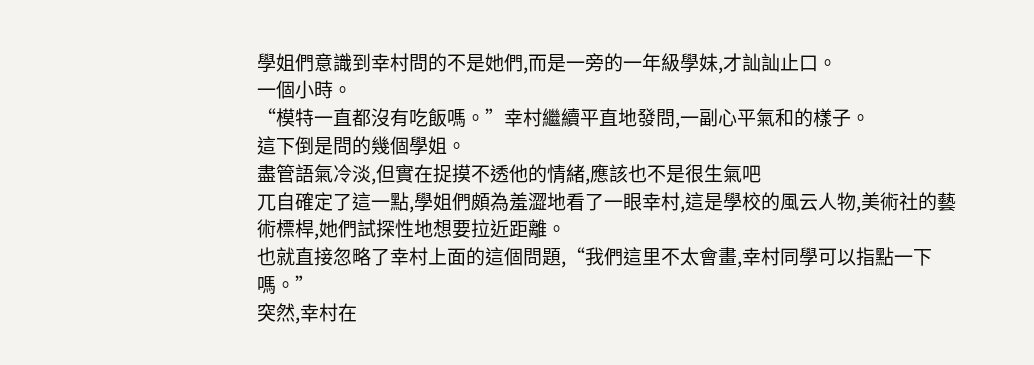學姐們意識到幸村問的不是她們,而是一旁的一年級學妹,才訕訕止口。
一個小時。
“模特一直都沒有吃飯嗎。”幸村繼續平直地發問,一副心平氣和的樣子。
這下倒是問的幾個學姐。
盡管語氣冷淡,但實在捉摸不透他的情緒,應該也不是很生氣吧
兀自確定了這一點,學姐們頗為羞澀地看了一眼幸村,這是學校的風云人物,美術社的藝術標桿,她們試探性地想要拉近距離。
也就直接忽略了幸村上面的這個問題,“我們這里不太會畫,幸村同學可以指點一下嗎。”
突然,幸村在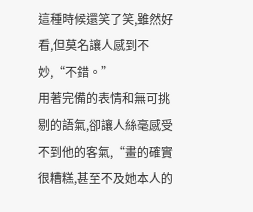這種時候還笑了笑,雖然好看,但莫名讓人感到不妙,“不錯。”
用著完備的表情和無可挑剔的語氣,卻讓人絲毫感受不到他的客氣,“畫的確實很糟糕,甚至不及她本人的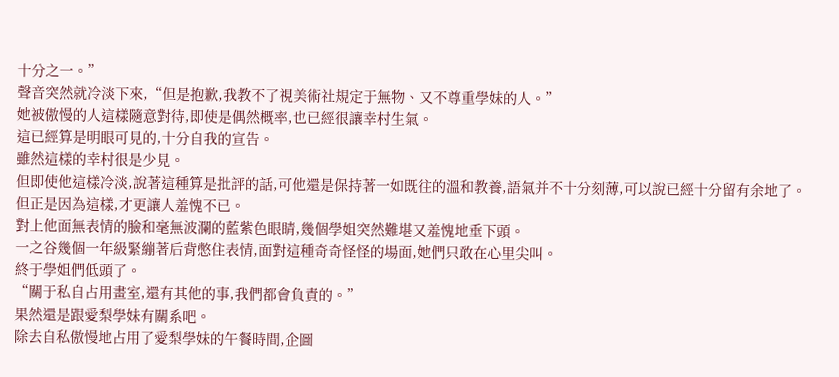十分之一。”
聲音突然就冷淡下來,“但是抱歉,我教不了視美術社規定于無物、又不尊重學妹的人。”
她被傲慢的人這樣隨意對待,即使是偶然概率,也已經很讓幸村生氣。
這已經算是明眼可見的,十分自我的宣告。
雖然這樣的幸村很是少見。
但即使他這樣冷淡,說著這種算是批評的話,可他還是保持著一如既往的溫和教養,語氣并不十分刻薄,可以說已經十分留有余地了。
但正是因為這樣,才更讓人羞愧不已。
對上他面無表情的臉和毫無波瀾的藍紫色眼睛,幾個學姐突然難堪又羞愧地垂下頭。
一之谷幾個一年級緊繃著后背憋住表情,面對這種奇奇怪怪的場面,她們只敢在心里尖叫。
終于學姐們低頭了。
“關于私自占用畫室,還有其他的事,我們都會負責的。”
果然還是跟愛梨學妹有關系吧。
除去自私傲慢地占用了愛梨學妹的午餐時間,企圖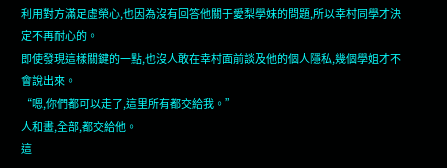利用對方滿足虛榮心,也因為沒有回答他關于愛梨學妹的問題,所以幸村同學才決定不再耐心的。
即使發現這樣關鍵的一點,也沒人敢在幸村面前談及他的個人隱私,幾個學姐才不會說出來。
“嗯,你們都可以走了,這里所有都交給我。”
人和畫,全部,都交給他。
這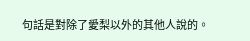句話是對除了愛梨以外的其他人說的。